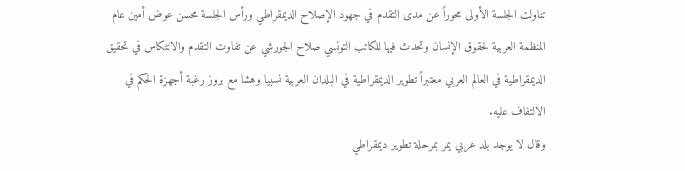تناولت الجلسة الأولى محوراً عن مدى التقدم في جهود الإصلاح الديمقراطي ورأس الجلسة محسن عوض أمين عام المنظمة العربية لحقوق الإنسان وتحدث فيها للكاتب التونسي صلاح الجورشي عن تفاوت التقدم والانتكاس في تحقيق الديمقراطية في العالم العربي معتبراً تطوير الديمقراطية في البلدان العربية نسبيا وهشا مع بروز رغبة أجهزة الحكم في الالتفاف عليه.
وقال لا يوجد بلد عربي يمر بمرحلة تطوير ديمقراطي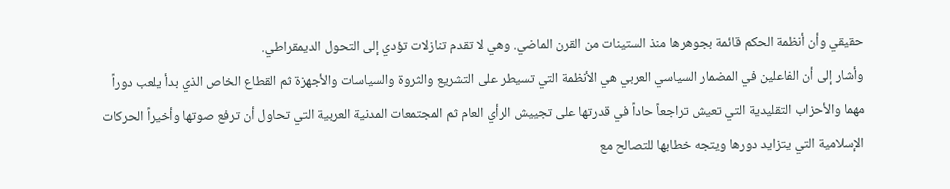حقيقي وأن أنظمة الحكم قائمة بجوهرها منذ الستينات من القرن الماضي. وهي لا تقدم تنازلات تؤدي إلى التحول الديمقراطي.
وأشار إلى أن الفاعلين في المضمار السياسي العربي هي الأنظمة التي تسيطر على التشريع والثروة والسياسات والأجهزة ثم القطاع الخاص الذي بدأ يلعب دوراً مهما والأحزاب التقليدية التي تعيش تراجعاً حاداً في قدرتها على تجييش الرأي العام ثم المجتمعات المدنية العربية التي تحاول أن ترفع صوتها وأخيراً الحركات الإسلامية التي يتزايد دورها ويتجه خطابها للتصالح مع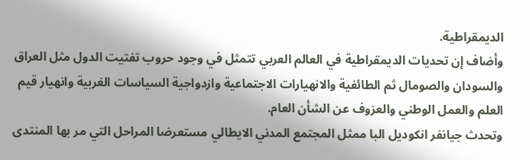الديمقراطية.
وأضاف إن تحديات الديمقراطية في العالم العربي تتمثل في وجود حروب تفتيت الدول مثل العراق والسودان والصومال ثم الطائفية والانهيارات الاجتماعية وازدواجية السياسات الغربية وانهيار قيم العلم والعمل الوطني والعزوف عن الشأن العام.
وتحدث جيانفر انكوديل البا ممثل المجتمع المدني الايطالي مستعرضا المراحل التي مر بها المنتدى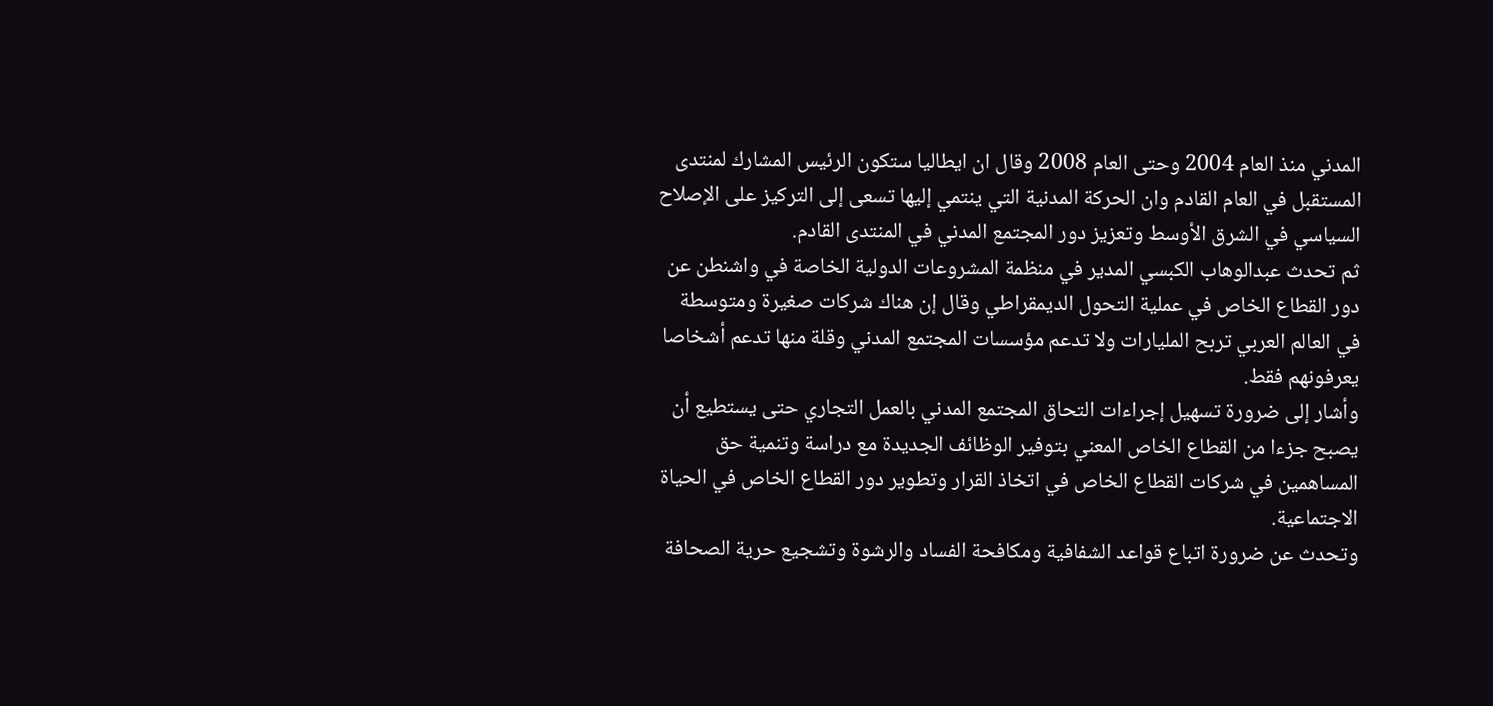المدني منذ العام 2004 وحتى العام 2008 وقال ان ايطاليا ستكون الرئيس المشارك لمنتدى المستقبل في العام القادم وان الحركة المدنية التي ينتمي إليها تسعى إلى التركيز على الإصلاح السياسي في الشرق الأوسط وتعزيز دور المجتمع المدني في المنتدى القادم.
ثم تحدث عبدالوهاب الكبسي المدير في منظمة المشروعات الدولية الخاصة في واشنطن عن دور القطاع الخاص في عملية التحول الديمقراطي وقال إن هناك شركات صغيرة ومتوسطة في العالم العربي تربح المليارات ولا تدعم مؤسسات المجتمع المدني وقلة منها تدعم أشخاصا يعرفونهم فقط.
وأشار إلى ضرورة تسهيل إجراءات التحاق المجتمع المدني بالعمل التجاري حتى يستطيع أن يصبح جزءا من القطاع الخاص المعني بتوفير الوظائف الجديدة مع دراسة وتنمية حق المساهمين في شركات القطاع الخاص في اتخاذ القرار وتطوير دور القطاع الخاص في الحياة الاجتماعية.
وتحدث عن ضرورة اتباع قواعد الشفافية ومكافحة الفساد والرشوة وتشجيع حرية الصحافة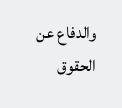والدفاع عن الحقوق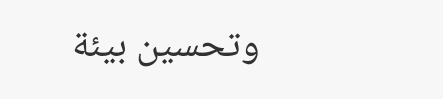وتحسين بيئة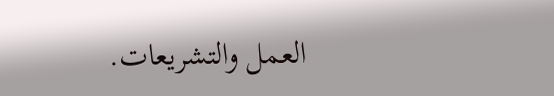العمل والتشريعات.